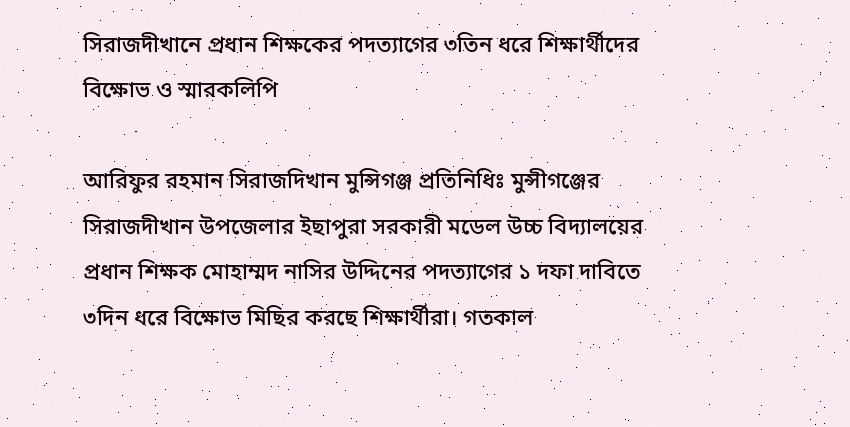সিরাজদীখানে প্রধান শিক্ষকের পদত্যাগের ৩তিন ধরে শিক্ষার্থীদের বিক্ষোভ ও স্মারকলিপি

আরিফুর রহমান সিরাজদিখান মুন্সিগঞ্জ প্রতিনিধিঃ মুন্সীগঞ্জের সিরাজদীখান উপজেলার ইছাপুরা সরকারী মডেল উচ্চ বিদ্যালয়ের প্রধান শিক্ষক মোহাম্মদ নাসির উদ্দিনের পদত্যাগের ১ দফা দাবিতে ৩দিন ধরে বিক্ষোভ মিছির করছে শিক্ষার্থীরা। গতকাল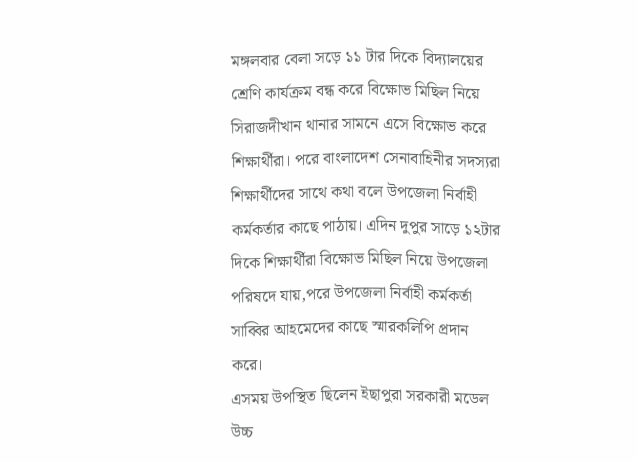মঙ্গলবার বেলা সড়ে ১১ টার দিকে বিদ্যালয়ের শ্রেণি কার্যক্রম বন্ধ করে বিক্ষোভ মিছিল নিয়ে সিরাজদীখান থানার সামনে এসে বিক্ষোভ করে শিক্ষার্থীরা। পরে বাংলাদেশ সেনাবাহিনীর সদস্যরা শিক্ষার্থীদের সাথে কথা বলে উপজেলা নির্বাহী কর্মকর্তার কাছে পাঠায়। এদিন দুপুর সাড়ে ১২টার দিকে শিক্ষার্থীরা বিক্ষোভ মিছিল নিয়ে উপজেলা পরিষদে যায়,পরে উপজেলা নির্বাহী কর্মকর্তা সাব্বির আহমেদের কাছে স্মারকলিপি প্রদান করে।
এসময় উপস্থিত ছিলেন ইছাপুরা সরকারী মডেল উচ্চ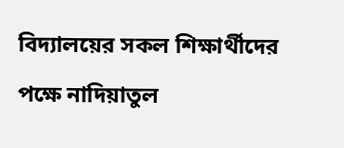বিদ্যালয়ের সকল শিক্ষার্থীদের পক্ষে নাদিয়াতুল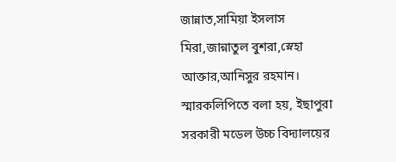জান্নাত,সামিয়া ইসলাস মিরা,জান্নাতুল বুশরা,স্নেহা আক্তার,আনিসুর রহমান।
স্মারকলিপিতে বলা হয়, ইছাপুরা সরকারী মডেল উচ্চ বিদ্যালয়ের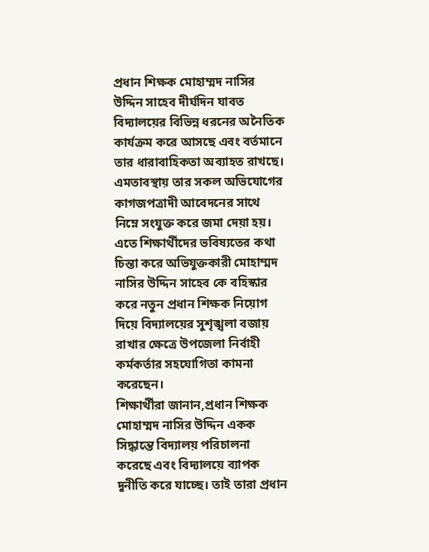প্রধান শিক্ষক মোহাম্মদ নাসির উদ্দিন সাহেব দীর্ঘদিন যাবত বিদ্যালয়ের বিভিন্ন ধরনের অনৈতিক কার্যক্রম করে আসছে এবং বর্তমানে তার ধারাবাহিকতা অব্যাহত রাখছে। এমতাবস্থায় তার সকল অভিযোগের কাগজপত্রাদী আবেদনের সাথে নিম্নে সংযুক্ত করে জমা দেয়া হয়। এতে শিক্ষার্থীদের ভবিষ্যতের কথা চিন্তা করে অভিযুক্তকারী মোহাম্মদ নাসির উদ্দিন সাহেব কে বহিস্কার করে নতুন প্রধান শিক্ষক নিয়োগ দিয়ে বিদ্যালয়ের সুশৃঙ্খলা বজায় রাখার ক্ষেত্রে উপজেলা নির্বাহী কর্মকর্তার সহযোগিতা কামনা করেছেন।
শিক্ষার্থীরা জানান,প্রধান শিক্ষক মোহাম্মদ নাসির উদ্দিন একক সিদ্ধান্তে বিদ্যালয় পরিচালনা করেছে এবং বিদ্যালয়ে ব্যাপক দুনীতি করে যাচ্ছে। তাই তারা প্রধান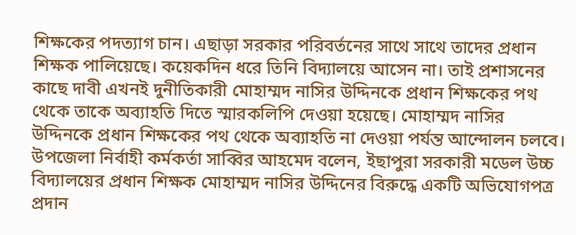শিক্ষকের পদত্যাগ চান। এছাড়া সরকার পরিবর্তনের সাথে সাথে তাদের প্রধান শিক্ষক পালিয়েছে। কয়েকদিন ধরে তিনি বিদ্যালয়ে আসেন না। তাই প্রশাসনের কাছে দাবী এখনই দুনীতিকারী মোহাম্মদ নাসির উদ্দিনকে প্রধান শিক্ষকের পথ থেকে তাকে অব্যাহতি দিতে স্মারকলিপি দেওয়া হয়েছে। মোহাম্মদ নাসির উদ্দিনকে প্রধান শিক্ষকের পথ থেকে অব্যাহতি না দেওয়া পর্যন্ত আন্দোলন চলবে।
উপজেলা নির্বাহী কর্মকর্তা সাব্বির আহমেদ বলেন, ইছাপুরা সরকারী মডেল উচ্চ বিদ্যালয়ের প্রধান শিক্ষক মোহাম্মদ নাসির উদ্দিনের বিরুদ্ধে একটি অভিযোগপত্র প্রদান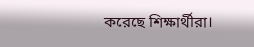করেছে শিক্ষার্থীরা।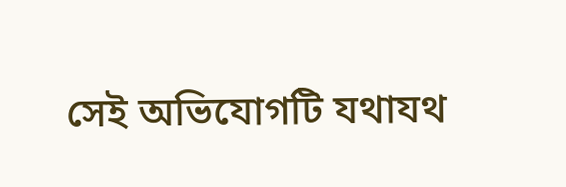সেই অভিযোগটি যথাযথ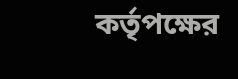কর্তৃপক্ষের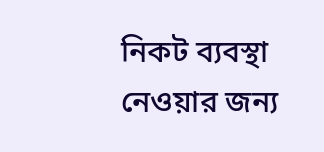নিকট ব্যবস্থা নেওয়ার জন্য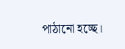পাঠানো হচ্ছে।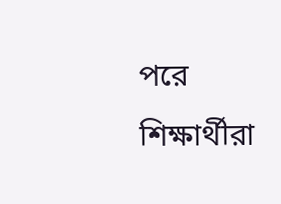পরে শিক্ষার্থীরা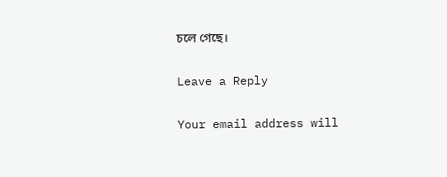চলে গেছে।

Leave a Reply

Your email address will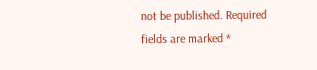not be published. Required fields are marked *